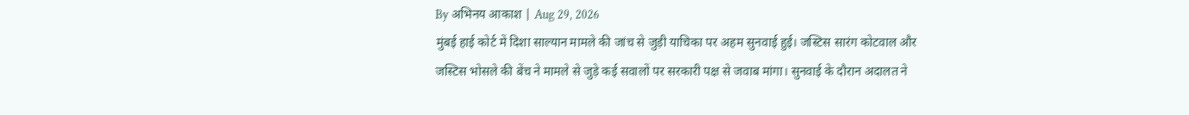By अभिनय आकाश | Aug 29, 2026
मुंबई हाई कोर्ट में दिशा साल्यान मामले की जांच से जुड़ी याचिका पर अहम सुनवाई हुई। जस्टिस सारंग कोटवाल और जस्टिस भोसले की बेंच ने मामले से जुड़े कई सवालों पर सरकारी पक्ष से जवाब मांगा। सुनवाई के दौरान अदालत ने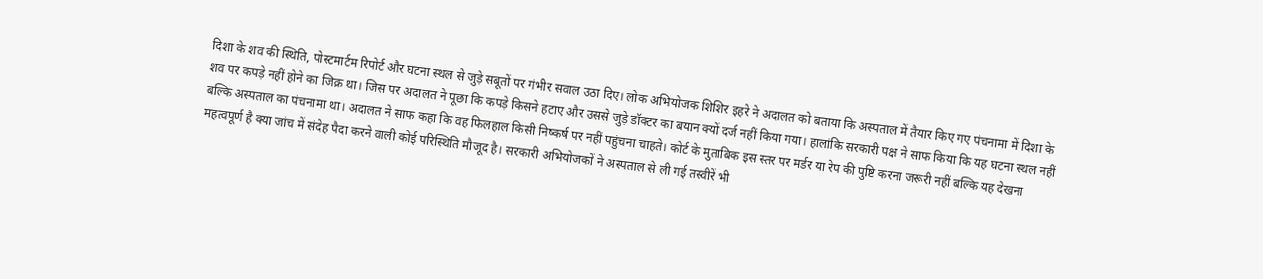दिशा के शव की स्थिति, पोस्टमार्टम रिपोर्ट और घटना स्थल से जुड़े सबूतों पर गंभीर सवाल उठा दिए। लोक अभियोजक शिशिर इहरे ने अदालत को बताया कि अस्पताल में तैयार किए गए पंचनामा में दिशा के शव पर कपड़े नहीं होने का जिक्र था। जिस पर अदालत ने पूछा कि कपड़े किसने हटाए और उससे जुड़े डॉक्टर का बयान क्यों दर्ज नहीं किया गया। हालांकि सरकारी पक्ष ने साफ किया कि यह घटना स्थल नहीं बल्कि अस्पताल का पंचनामा था। अदालत ने साफ कहा कि वह फिलहाल किसी निष्कर्ष पर नहीं पहुंचना चाहते। कोर्ट के मुताबिक इस स्तर पर मर्डर या रेप की पुष्टि करना जरूरी नहीं बल्कि यह देखना महत्वपूर्ण है क्या जांच में संदेह पैदा करने वाली कोई परिस्थिति मौजूद है। सरकारी अभियोजकों ने अस्पताल से ली गई तस्वीरें भी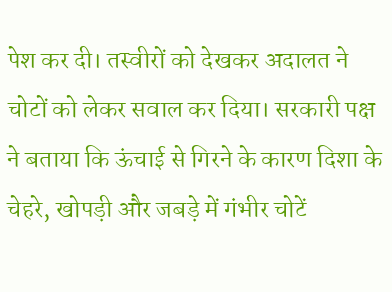पेश कर दी। तस्वीरों को देखकर अदालत ने चोटों को लेकर सवाल कर दिया। सरकारी पक्ष ने बताया कि ऊंचाई से गिरने के कारण दिशा के चेहरे, खोपड़ी और जबड़े में गंभीर चोटें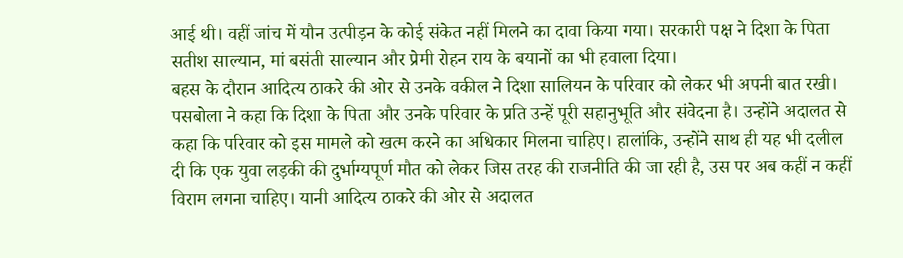आई थी। वहीं जांच में यौन उत्पीड़न के कोई संकेत नहीं मिलने का दावा किया गया। सरकारी पक्ष ने दिशा के पिता सतीश साल्यान, मां बसंती साल्यान और प्रेमी रोहन राय के बयानों का भी हवाला दिया।
बहस के दौरान आदित्य ठाकरे की ओर से उनके वकील ने दिशा सालियन के परिवार को लेकर भी अपनी बात रखी। पसबोला ने कहा कि दिशा के पिता और उनके परिवार के प्रति उन्हें पूरी सहानुभूति और संवेदना है। उन्होंने अदालत से कहा कि परिवार को इस मामले को खत्म करने का अधिकार मिलना चाहिए। हालांकि, उन्होंने साथ ही यह भी दलील दी कि एक युवा लड़की की दुर्भाग्यपूर्ण मौत को लेकर जिस तरह की राजनीति की जा रही है, उस पर अब कहीं न कहीं विराम लगना चाहिए। यानी आदित्य ठाकरे की ओर से अदालत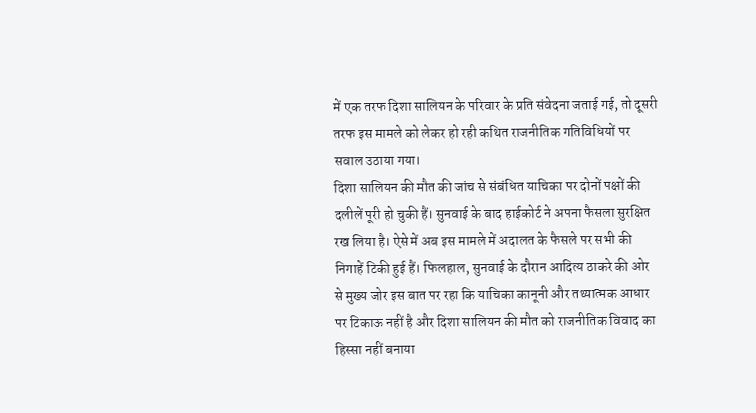में एक तरफ दिशा सालियन के परिवार के प्रति संवेदना जताई गई, तो दूसरी तरफ इस मामले को लेकर हो रही कथित राजनीतिक गतिविधियों पर सवाल उठाया गया।
दिशा सालियन की मौत की जांच से संबंधित याचिका पर दोनों पक्षों की दलीलें पूरी हो चुकी हैं। सुनवाई के बाद हाईकोर्ट ने अपना फैसला सुरक्षित रख लिया है। ऐसे में अब इस मामले में अदालत के फैसले पर सभी की निगाहें टिकी हुई हैं। फिलहाल, सुनवाई के दौरान आदित्य ठाकरे की ओर से मुख्य जोर इस बात पर रहा कि याचिका कानूनी और तथ्यात्मक आधार पर टिकाऊ नहीं है और दिशा सालियन की मौत को राजनीतिक विवाद का हिस्सा नहीं बनाया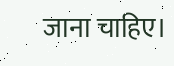जाना चाहिए।